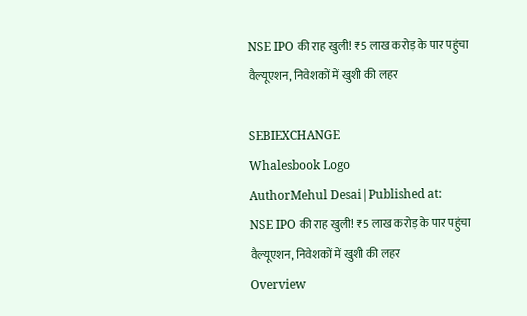NSE IPO की राह खुली! ₹5 लाख करोड़ के पार पहुंचा वैल्यूएशन, निवेशकों में खुशी की लहर

SEBIEXCHANGE
Whalesbook Logo
AuthorMehul Desai|Published at:
NSE IPO की राह खुली! ₹5 लाख करोड़ के पार पहुंचा वैल्यूएशन, निवेशकों में खुशी की लहर
Overview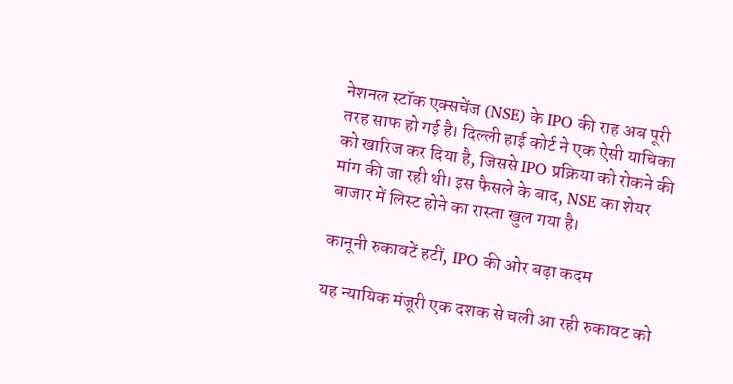नेशनल स्टॉक एक्सचेंज (NSE) के IPO की राह अब पूरी तरह साफ हो गई है। दिल्ली हाई कोर्ट ने एक ऐसी याचिका को खारिज कर दिया है, जिससे IPO प्रक्रिया को रोकने की मांग की जा रही थी। इस फैसले के बाद, NSE का शेयर बाजार में लिस्ट होने का रास्ता खुल गया है।

कानूनी रुकावटें हटीं, IPO की ओर बढ़ा कदम

यह न्यायिक मंजूरी एक दशक से चली आ रही रुकावट को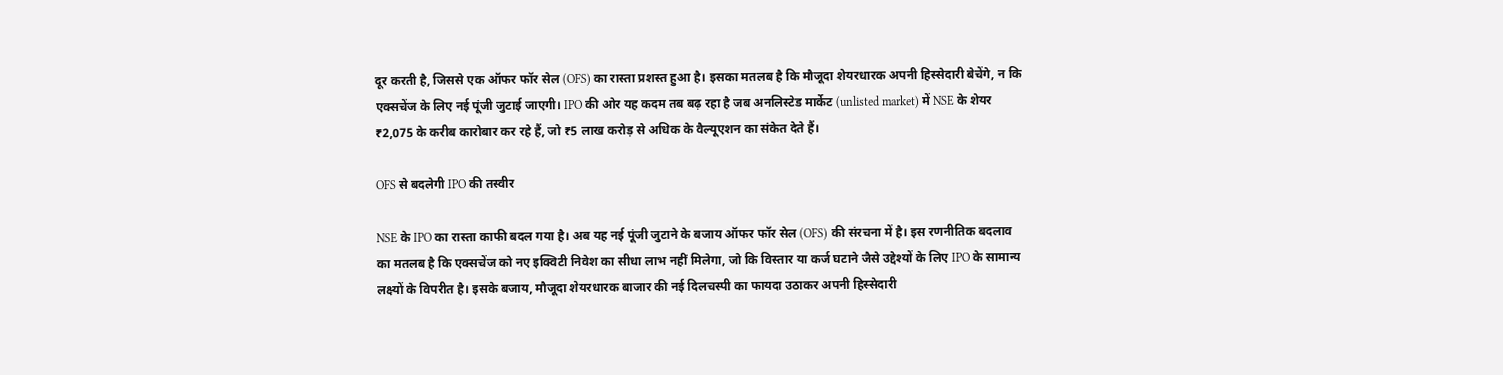दूर करती है, जिससे एक ऑफर फॉर सेल (OFS) का रास्ता प्रशस्त हुआ है। इसका मतलब है कि मौजूदा शेयरधारक अपनी हिस्सेदारी बेचेंगे, न कि एक्सचेंज के लिए नई पूंजी जुटाई जाएगी। IPO की ओर यह कदम तब बढ़ रहा है जब अनलिस्टेड मार्केट (unlisted market) में NSE के शेयर ₹2,075 के करीब कारोबार कर रहे हैं, जो ₹5 लाख करोड़ से अधिक के वैल्यूएशन का संकेत देते हैं।

OFS से बदलेगी IPO की तस्वीर

NSE के IPO का रास्ता काफी बदल गया है। अब यह नई पूंजी जुटाने के बजाय ऑफर फॉर सेल (OFS) की संरचना में है। इस रणनीतिक बदलाव का मतलब है कि एक्सचेंज को नए इक्विटी निवेश का सीधा लाभ नहीं मिलेगा, जो कि विस्तार या कर्ज घटाने जैसे उद्देश्यों के लिए IPO के सामान्य लक्ष्यों के विपरीत है। इसके बजाय, मौजूदा शेयरधारक बाजार की नई दिलचस्पी का फायदा उठाकर अपनी हिस्सेदारी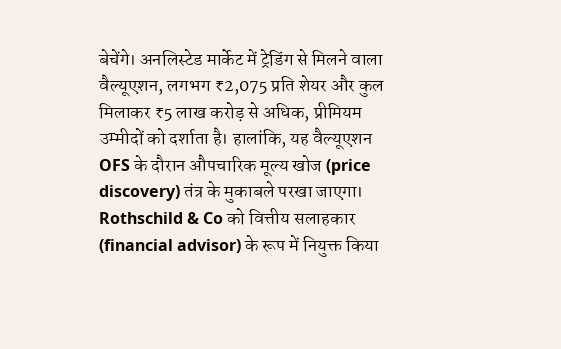बेचेंगे। अनलिस्टेड मार्केट में ट्रेडिंग से मिलने वाला वैल्यूएशन, लगभग ₹2,075 प्रति शेयर और कुल मिलाकर ₹5 लाख करोड़ से अधिक, प्रीमियम उम्मीदों को दर्शाता है। हालांकि, यह वैल्यूएशन OFS के दौरान औपचारिक मूल्य खोज (price discovery) तंत्र के मुकाबले परखा जाएगा। Rothschild & Co को वित्तीय सलाहकार (financial advisor) के रूप में नियुक्त किया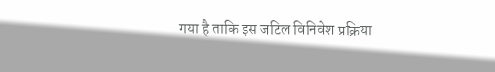गया है ताकि इस जटिल विनिवेश प्रक्रिया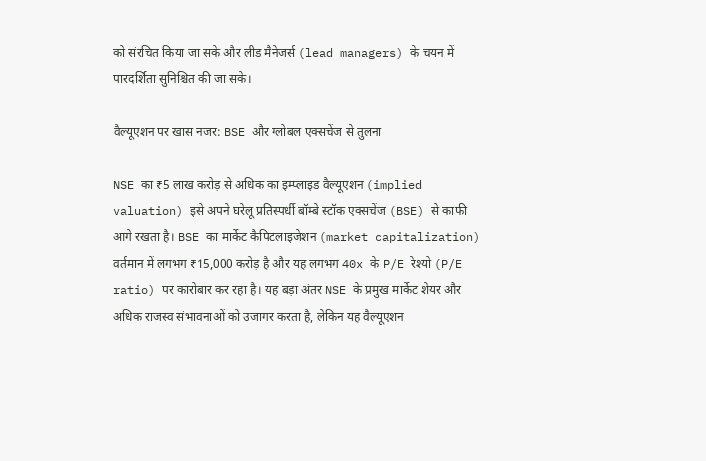को संरचित किया जा सके और लीड मैनेजर्स (lead managers) के चयन में पारदर्शिता सुनिश्चित की जा सके।

वैल्यूएशन पर खास नजर: BSE और ग्लोबल एक्सचेंज से तुलना

NSE का ₹5 लाख करोड़ से अधिक का इम्प्लाइड वैल्यूएशन (implied valuation) इसे अपने घरेलू प्रतिस्पर्धी बॉम्बे स्टॉक एक्सचेंज (BSE) से काफी आगे रखता है। BSE का मार्केट कैपिटलाइजेशन (market capitalization) वर्तमान में लगभग ₹15,000 करोड़ है और यह लगभग 40x के P/E रेश्यो (P/E ratio) पर कारोबार कर रहा है। यह बड़ा अंतर NSE के प्रमुख मार्केट शेयर और अधिक राजस्व संभावनाओं को उजागर करता है, लेकिन यह वैल्यूएशन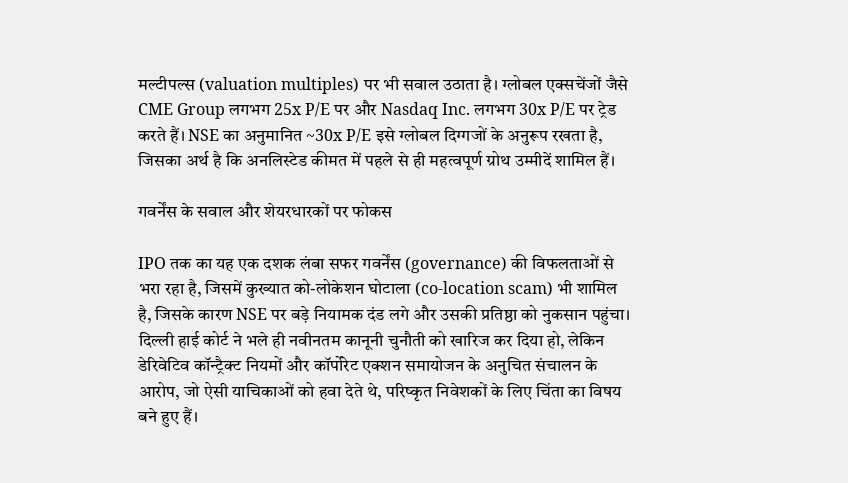मल्टीपल्स (valuation multiples) पर भी सवाल उठाता है। ग्लोबल एक्सचेंजों जैसे CME Group लगभग 25x P/E पर और Nasdaq Inc. लगभग 30x P/E पर ट्रेड करते हैं। NSE का अनुमानित ~30x P/E इसे ग्लोबल दिग्गजों के अनुरूप रखता है, जिसका अर्थ है कि अनलिस्टेड कीमत में पहले से ही महत्वपूर्ण ग्रोथ उम्मीदें शामिल हैं।

गवर्नेंस के सवाल और शेयरधारकों पर फोकस

IPO तक का यह एक दशक लंबा सफर गवर्नेंस (governance) की विफलताओं से भरा रहा है, जिसमें कुख्यात को-लोकेशन घोटाला (co-location scam) भी शामिल है, जिसके कारण NSE पर बड़े नियामक दंड लगे और उसकी प्रतिष्ठा को नुकसान पहुंचा। दिल्ली हाई कोर्ट ने भले ही नवीनतम कानूनी चुनौती को खारिज कर दिया हो, लेकिन डेरिवेटिव कॉन्ट्रैक्ट नियमों और कॉर्पोरेट एक्शन समायोजन के अनुचित संचालन के आरोप, जो ऐसी याचिकाओं को हवा देते थे, परिष्कृत निवेशकों के लिए चिंता का विषय बने हुए हैं।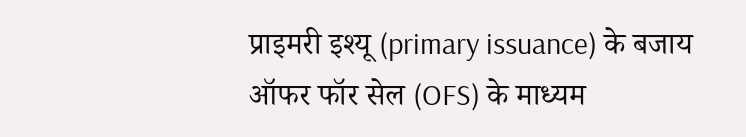प्राइमरी इश्यू (primary issuance) के बजाय ऑफर फॉर सेल (OFS) के माध्यम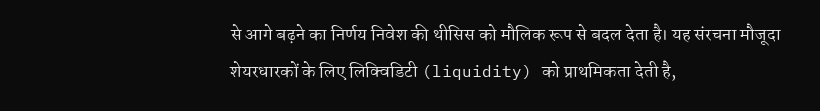से आगे बढ़ने का निर्णय निवेश की थीसिस को मौलिक रूप से बदल देता है। यह संरचना मौजूदा शेयरधारकों के लिए लिक्विडिटी (liquidity) को प्राथमिकता देती है,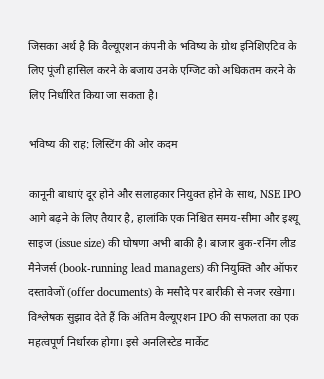जिसका अर्थ है कि वैल्यूएशन कंपनी के भविष्य के ग्रोथ इनिशिएटिव के लिए पूंजी हासिल करने के बजाय उनके एग्जिट को अधिकतम करने के लिए निर्धारित किया जा सकता है।

भविष्य की राह: लिस्टिंग की ओर कदम

कानूनी बाधाएं दूर होने और सलाहकार नियुक्त होने के साथ, NSE IPO आगे बढ़ने के लिए तैयार है, हालांकि एक निश्चित समय-सीमा और इश्यू साइज (issue size) की घोषणा अभी बाकी है। बाजार बुक-रनिंग लीड मैनेजर्स (book-running lead managers) की नियुक्ति और ऑफर दस्तावेजों (offer documents) के मसौदे पर बारीकी से नजर रखेगा। विश्लेषक सुझाव देते हैं कि अंतिम वैल्यूएशन IPO की सफलता का एक महत्वपूर्ण निर्धारक होगा। इसे अनलिस्टेड मार्केट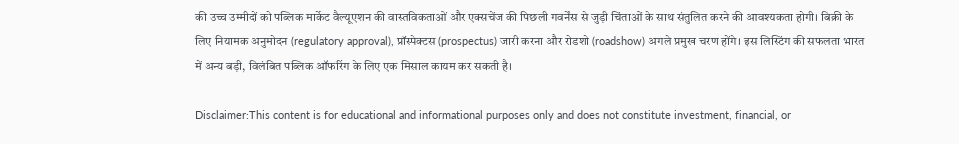की उच्च उम्मीदों को पब्लिक मार्केट वैल्यूएशन की वास्तविकताओं और एक्सचेंज की पिछली गवर्नेंस से जुड़ी चिंताओं के साथ संतुलित करने की आवश्यकता होगी। बिक्री के लिए नियामक अनुमोदन (regulatory approval), प्रॉस्पेक्टस (prospectus) जारी करना और रोडशो (roadshow) अगले प्रमुख चरण होंगे। इस लिस्टिंग की सफलता भारत में अन्य बड़ी, विलंबित पब्लिक ऑफरिंग के लिए एक मिसाल कायम कर सकती है।

Disclaimer:This content is for educational and informational purposes only and does not constitute investment, financial, or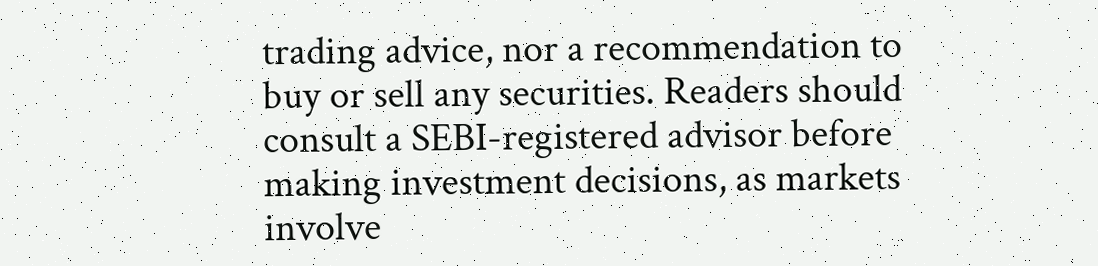trading advice, nor a recommendation to buy or sell any securities. Readers should consult a SEBI-registered advisor before making investment decisions, as markets involve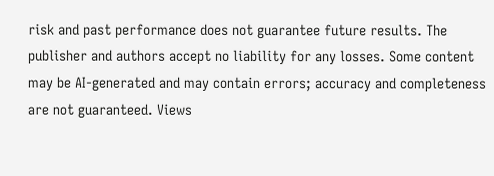risk and past performance does not guarantee future results. The publisher and authors accept no liability for any losses. Some content may be AI-generated and may contain errors; accuracy and completeness are not guaranteed. Views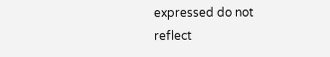expressed do not reflect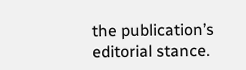the publication’s editorial stance.